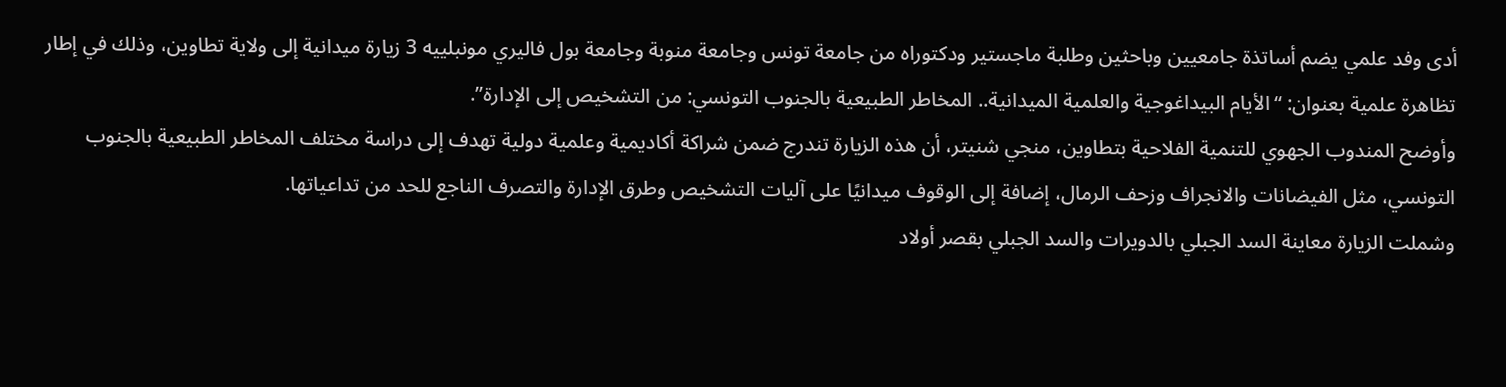أدى وفد علمي يضم أساتذة جامعيين وباحثين وطلبة ماجستير ودكتوراه من جامعة تونس وجامعة منوبة وجامعة بول فاليري مونبلييه 3 زيارة ميدانية إلى ولاية تطاوين، وذلك في إطار تظاهرة علمية بعنوان: “الأيام البيداغوجية والعلمية الميدانية.. المخاطر الطبيعية بالجنوب التونسي: من التشخيص إلى الإدارة”.
وأوضح المندوب الجهوي للتنمية الفلاحية بتطاوين، منجي شنيتر، أن هذه الزيارة تندرج ضمن شراكة أكاديمية وعلمية دولية تهدف إلى دراسة مختلف المخاطر الطبيعية بالجنوب التونسي، مثل الفيضانات والانجراف وزحف الرمال، إضافة إلى الوقوف ميدانيًا على آليات التشخيص وطرق الإدارة والتصرف الناجع للحد من تداعياتها.
وشملت الزيارة معاينة السد الجبلي بالدويرات والسد الجبلي بقصر أولاد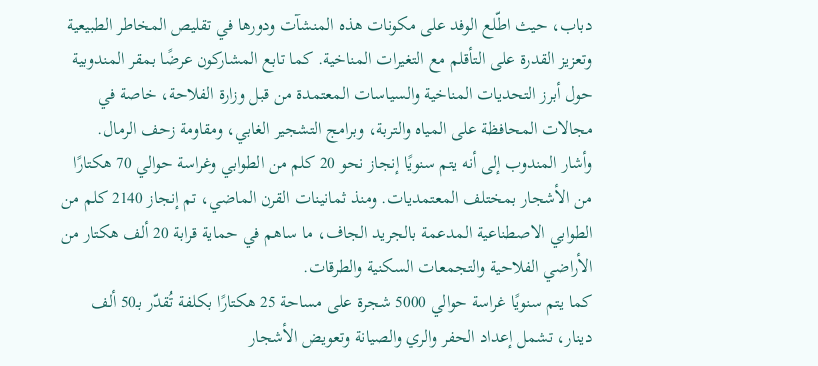دباب، حيث اطّلع الوفد على مكونات هذه المنشآت ودورها في تقليص المخاطر الطبيعية وتعزيز القدرة على التأقلم مع التغيرات المناخية. كما تابع المشاركون عرضًا بمقر المندوبية حول أبرز التحديات المناخية والسياسات المعتمدة من قبل وزارة الفلاحة، خاصة في مجالات المحافظة على المياه والتربة، وبرامج التشجير الغابي، ومقاومة زحف الرمال.
وأشار المندوب إلى أنه يتم سنويًا إنجاز نحو 20 كلم من الطوابي وغراسة حوالي 70 هكتارًا من الأشجار بمختلف المعتمديات. ومنذ ثمانينات القرن الماضي، تم إنجاز 2140 كلم من الطوابي الاصطناعية المدعمة بالجريد الجاف، ما ساهم في حماية قرابة 20 ألف هكتار من الأراضي الفلاحية والتجمعات السكنية والطرقات.
كما يتم سنويًا غراسة حوالي 5000 شجرة على مساحة 25 هكتارًا بكلفة تُقدّر بـ50 ألف دينار، تشمل إعداد الحفر والري والصيانة وتعويض الأشجار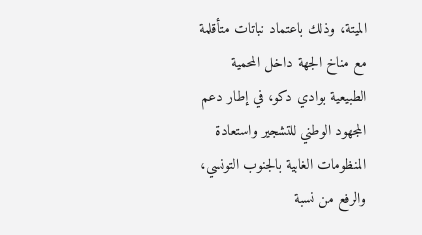الميتة، وذلك باعتماد نباتات متأقلمة مع مناخ الجهة داخل المحمية الطبيعية بوادي دكو، في إطار دعم المجهود الوطني للتشجير واستعادة المنظومات الغابية بالجنوب التونسي، والرفع من نسبة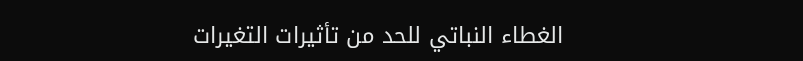الغطاء النباتي للحد من تأثيرات التغيرات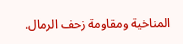المناخية ومقاومة زحف الرمال.